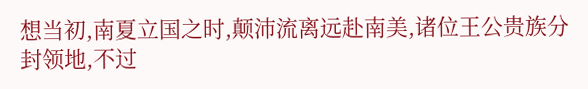想当初,南夏立国之时,颠沛流离远赴南美,诸位王公贵族分封领地,不过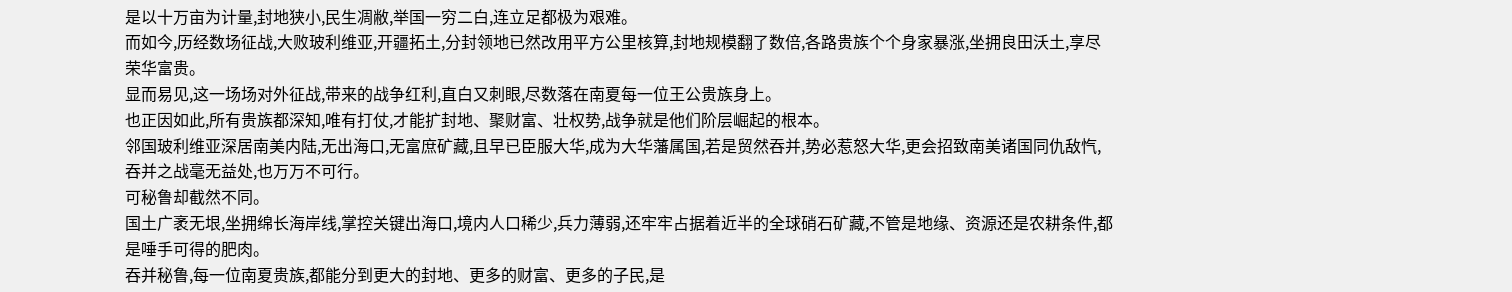是以十万亩为计量,封地狭小,民生凋敝,举国一穷二白,连立足都极为艰难。
而如今,历经数场征战,大败玻利维亚,开疆拓土,分封领地已然改用平方公里核算,封地规模翻了数倍,各路贵族个个身家暴涨,坐拥良田沃土,享尽荣华富贵。
显而易见,这一场场对外征战,带来的战争红利,直白又刺眼,尽数落在南夏每一位王公贵族身上。
也正因如此,所有贵族都深知,唯有打仗,才能扩封地、聚财富、壮权势,战争就是他们阶层崛起的根本。
邻国玻利维亚深居南美内陆,无出海口,无富庶矿藏,且早已臣服大华,成为大华藩属国,若是贸然吞并,势必惹怒大华,更会招致南美诸国同仇敌忾,吞并之战毫无益处,也万万不可行。
可秘鲁却截然不同。
国土广袤无垠,坐拥绵长海岸线,掌控关键出海口,境内人口稀少,兵力薄弱,还牢牢占据着近半的全球硝石矿藏,不管是地缘、资源还是农耕条件,都是唾手可得的肥肉。
吞并秘鲁,每一位南夏贵族,都能分到更大的封地、更多的财富、更多的子民,是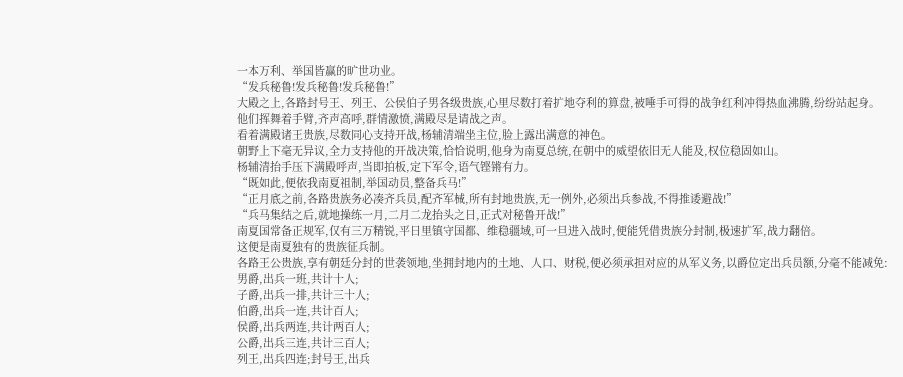一本万利、举国皆赢的旷世功业。
“发兵秘鲁!发兵秘鲁!发兵秘鲁!”
大殿之上,各路封号王、列王、公侯伯子男各级贵族,心里尽数打着扩地夺利的算盘,被唾手可得的战争红利冲得热血沸腾,纷纷站起身。
他们挥舞着手臂,齐声高呼,群情激愤,满殿尽是请战之声。
看着满殿诸王贵族,尽数同心支持开战,杨辅清端坐主位,脸上露出满意的神色。
朝野上下毫无异议,全力支持他的开战决策,恰恰说明,他身为南夏总统,在朝中的威望依旧无人能及,权位稳固如山。
杨辅清抬手压下满殿呼声,当即拍板,定下军令,语气铿锵有力。
“既如此,便依我南夏祖制,举国动员,整备兵马!”
“正月底之前,各路贵族务必凑齐兵员,配齐军械,所有封地贵族,无一例外,必须出兵参战,不得推诿避战!”
“兵马集结之后,就地操练一月,二月二龙抬头之日,正式对秘鲁开战!”
南夏国常备正规军,仅有三万精锐,平日里镇守国都、维稳疆域,可一旦进入战时,便能凭借贵族分封制,极速扩军,战力翻倍。
这便是南夏独有的贵族征兵制。
各路王公贵族,享有朝廷分封的世袭领地,坐拥封地内的土地、人口、财税,便必须承担对应的从军义务,以爵位定出兵员额,分毫不能减免:
男爵,出兵一班,共计十人;
子爵,出兵一排,共计三十人;
伯爵,出兵一连,共计百人;
侯爵,出兵两连,共计两百人;
公爵,出兵三连,共计三百人;
列王,出兵四连;封号王,出兵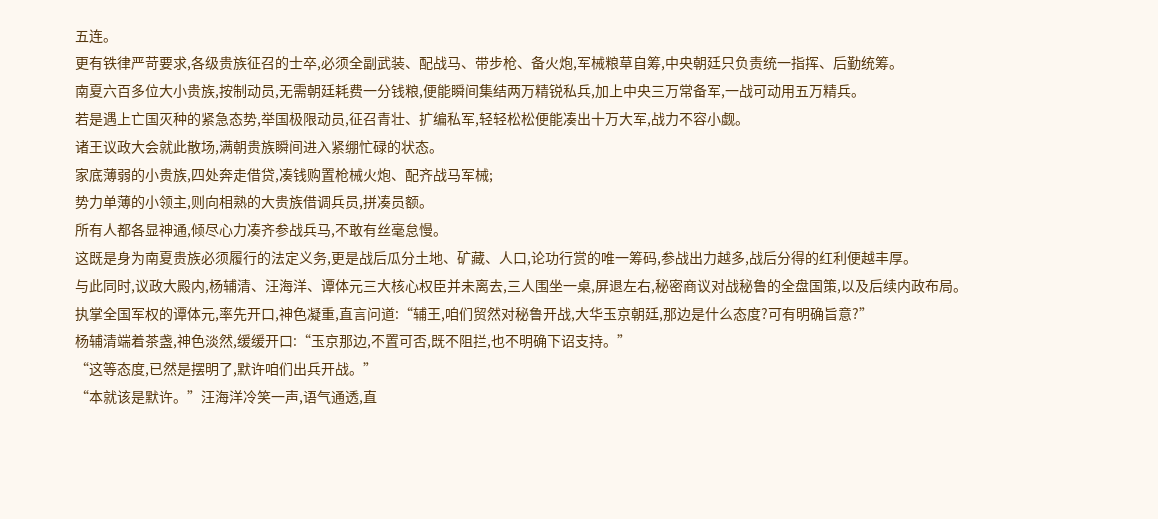五连。
更有铁律严苛要求,各级贵族征召的士卒,必须全副武装、配战马、带步枪、备火炮,军械粮草自筹,中央朝廷只负责统一指挥、后勤统筹。
南夏六百多位大小贵族,按制动员,无需朝廷耗费一分钱粮,便能瞬间集结两万精锐私兵,加上中央三万常备军,一战可动用五万精兵。
若是遇上亡国灭种的紧急态势,举国极限动员,征召青壮、扩编私军,轻轻松松便能凑出十万大军,战力不容小觑。
诸王议政大会就此散场,满朝贵族瞬间进入紧绷忙碌的状态。
家底薄弱的小贵族,四处奔走借贷,凑钱购置枪械火炮、配齐战马军械;
势力单薄的小领主,则向相熟的大贵族借调兵员,拼凑员额。
所有人都各显神通,倾尽心力凑齐参战兵马,不敢有丝毫怠慢。
这既是身为南夏贵族必须履行的法定义务,更是战后瓜分土地、矿藏、人口,论功行赏的唯一筹码,参战出力越多,战后分得的红利便越丰厚。
与此同时,议政大殿内,杨辅清、汪海洋、谭体元三大核心权臣并未离去,三人围坐一桌,屏退左右,秘密商议对战秘鲁的全盘国策,以及后续内政布局。
执掌全国军权的谭体元,率先开口,神色凝重,直言问道:“辅王,咱们贸然对秘鲁开战,大华玉京朝廷,那边是什么态度?可有明确旨意?”
杨辅清端着茶盏,神色淡然,缓缓开口:“玉京那边,不置可否,既不阻拦,也不明确下诏支持。”
“这等态度,已然是摆明了,默许咱们出兵开战。”
“本就该是默许。”汪海洋冷笑一声,语气通透,直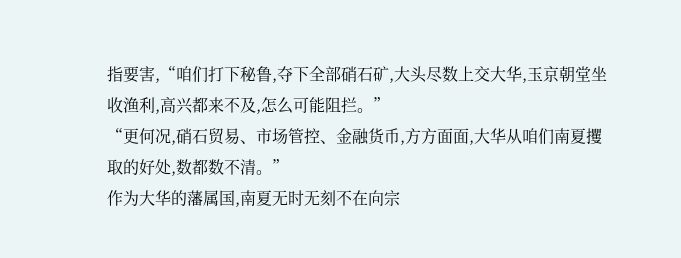指要害,“咱们打下秘鲁,夺下全部硝石矿,大头尽数上交大华,玉京朝堂坐收渔利,高兴都来不及,怎么可能阻拦。”
“更何况,硝石贸易、市场管控、金融货币,方方面面,大华从咱们南夏攫取的好处,数都数不清。”
作为大华的藩属国,南夏无时无刻不在向宗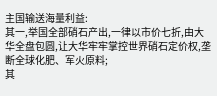主国输送海量利益:
其一,举国全部硝石产出,一律以市价七折,由大华全盘包圆,让大华牢牢掌控世界硝石定价权,垄断全球化肥、军火原料;
其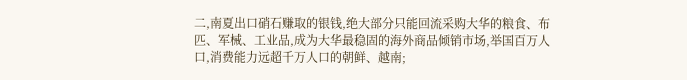二,南夏出口硝石赚取的银钱,绝大部分只能回流采购大华的粮食、布匹、军械、工业品,成为大华最稳固的海外商品倾销市场,举国百万人口,消费能力远超千万人口的朝鲜、越南;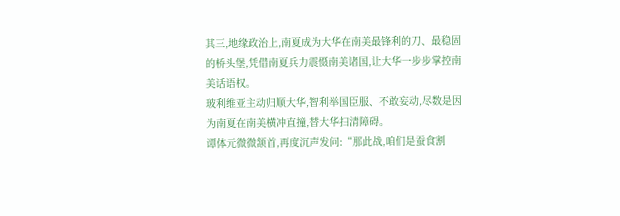其三,地缘政治上,南夏成为大华在南美最锋利的刀、最稳固的桥头堡,凭借南夏兵力震慑南美诸国,让大华一步步掌控南美话语权。
玻利维亚主动归顺大华,智利举国臣服、不敢妄动,尽数是因为南夏在南美横冲直撞,替大华扫清障碍。
谭体元微微颔首,再度沉声发问:“那此战,咱们是蚕食割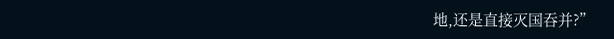地,还是直接灭国吞并?”